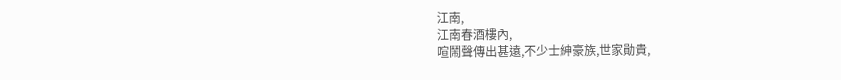江南,
江南春酒樓內,
喧鬧聲傳出甚遠,不少士紳豪族,世家勛貴,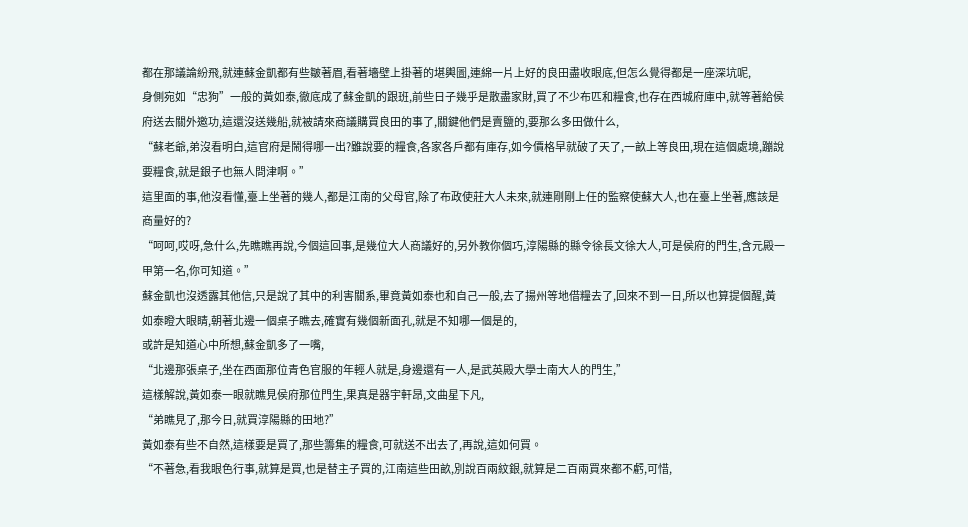都在那議論紛飛,就連蘇金凱都有些皺著眉,看著墻壁上掛著的堪輿圖,連綿一片上好的良田盡收眼底,但怎么覺得都是一座深坑呢,
身側宛如“忠狗”一般的黃如泰,徹底成了蘇金凱的跟班,前些日子幾乎是散盡家財,買了不少布匹和糧食,也存在西城府庫中,就等著給侯府送去關外邀功,這還沒送幾船,就被請來商議購買良田的事了,關鍵他們是賣鹽的,要那么多田做什么,
“蘇老爺,弟沒看明白,這官府是鬧得哪一出?雖說要的糧食,各家各戶都有庫存,如今價格早就破了天了,一畝上等良田,現在這個處境,蹦說要糧食,就是銀子也無人問津啊。”
這里面的事,他沒看懂,臺上坐著的幾人,都是江南的父母官,除了布政使莊大人未來,就連剛剛上任的監察使蘇大人,也在臺上坐著,應該是商量好的?
“呵呵,哎呀,急什么,先瞧瞧再說,今個這回事,是幾位大人商議好的,另外教你個巧,淳陽縣的縣令徐長文徐大人,可是侯府的門生,含元殿一甲第一名,你可知道。”
蘇金凱也沒透露其他信,只是說了其中的利害關系,畢竟黃如泰也和自己一般,去了揚州等地借糧去了,回來不到一日,所以也算提個醒,黃如泰瞪大眼睛,朝著北邊一個桌子瞧去,確實有幾個新面孔,就是不知哪一個是的,
或許是知道心中所想,蘇金凱多了一嘴,
“北邊那張桌子,坐在西面那位青色官服的年輕人就是,身邊還有一人,是武英殿大學士南大人的門生,”
這樣解說,黃如泰一眼就瞧見侯府那位門生,果真是器宇軒昂,文曲星下凡,
“弟瞧見了,那今日,就買淳陽縣的田地?”
黃如泰有些不自然,這樣要是買了,那些籌集的糧食,可就送不出去了,再說,這如何買。
“不著急,看我眼色行事,就算是買,也是替主子買的,江南這些田畝,別說百兩紋銀,就算是二百兩買來都不虧,可惜,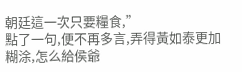朝廷這一次只要糧食,”
點了一句,便不再多言,弄得黃如泰更加糊涂,怎么給侯爺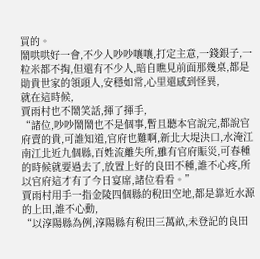買的。
鬧哄哄好一會,不少人吵吵嚷嚷,打定主意,一錢銀子,一粒米都不掏,但還有不少人,暗自瞧見前面那幾桌,都是勛貴世家的領頭人,安穩如常,心里還感到怪異,
就在這時候,
賈雨村也不鬧笑話,揮了揮手,
“諸位,吵吵鬧鬧也不是個事,暫且聽本官說完,都說官府賣的貴,可誰知道,官府也難啊,新北大堤決口,水淹江南江北近九個縣,百姓流離失所,雖有官府賑災,可春種的時候就要過去了,放置上好的良田不種,誰不心疼,所以官府這才有了今日宴席,諸位看看。”
賈雨村用手一指金陵四個縣的稅田空地,都是靠近水源的上田,誰不心動,
“以淳陽縣為例,淳陽縣有稅田三萬畝,未登記的良田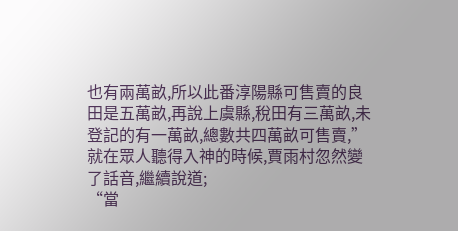也有兩萬畝,所以此番淳陽縣可售賣的良田是五萬畝,再說上虞縣,稅田有三萬畝,未登記的有一萬畝,總數共四萬畝可售賣,”
就在眾人聽得入神的時候,賈雨村忽然變了話音,繼續說道;
“當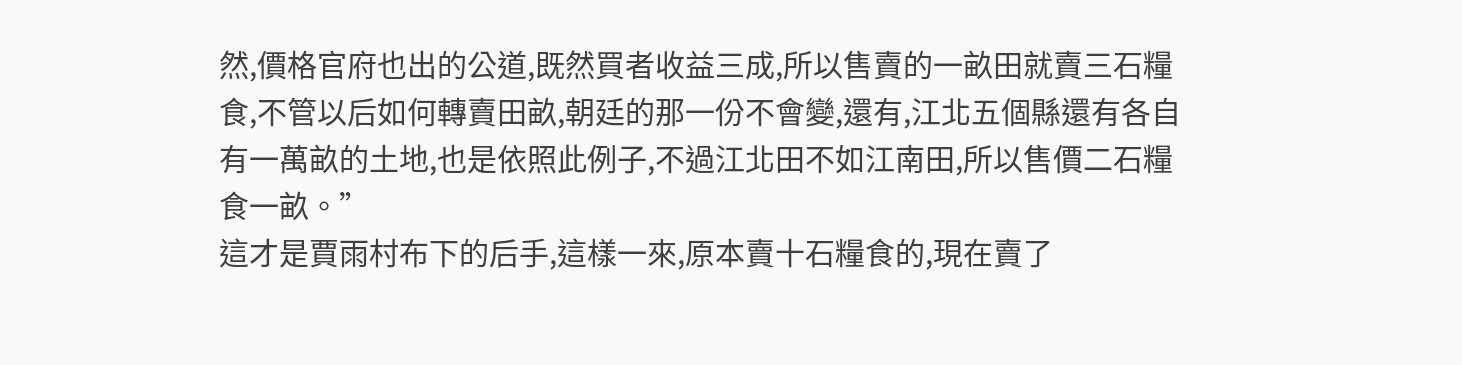然,價格官府也出的公道,既然買者收益三成,所以售賣的一畝田就賣三石糧食,不管以后如何轉賣田畝,朝廷的那一份不會變,還有,江北五個縣還有各自有一萬畝的土地,也是依照此例子,不過江北田不如江南田,所以售價二石糧食一畝。”
這才是賈雨村布下的后手,這樣一來,原本賣十石糧食的,現在賣了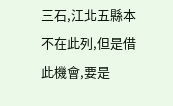三石,江北五縣本不在此列,但是借此機會,要是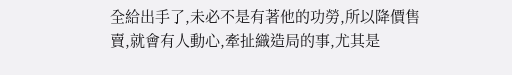全給出手了,未必不是有著他的功勞,所以降價售賣,就會有人動心,牽扯織造局的事,尤其是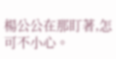楊公公在那盯著,怎可不小心。